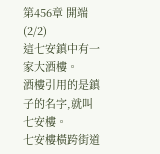第456章 開端(2/2)
這七安鎮中有一家大酒樓。
酒樓引用的是鎮子的名字,就叫七安樓。
七安樓橫跨街道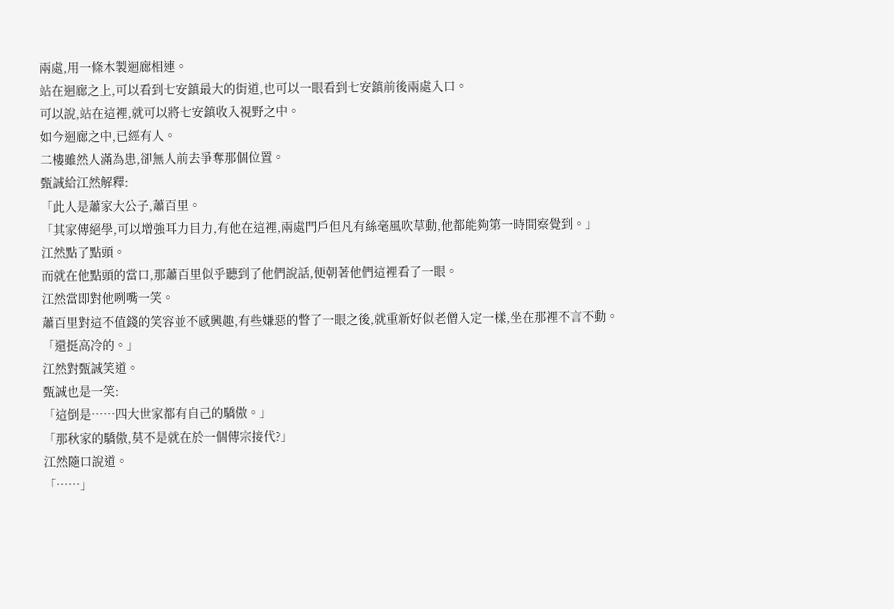兩處,用一條木製迴廊相連。
站在迴廊之上,可以看到七安鎮最大的街道,也可以一眼看到七安鎮前後兩處入口。
可以說,站在這裡,就可以將七安鎮收入視野之中。
如今迴廊之中,已經有人。
二樓雖然人滿為患,卻無人前去爭奪那個位置。
甄誠給江然解釋:
「此人是蕭家大公子,蕭百里。
「其家傳絕學,可以增強耳力目力,有他在這裡,兩處門戶但凡有絲毫風吹草動,他都能夠第一時間察覺到。」
江然點了點頭。
而就在他點頭的當口,那蕭百里似乎聽到了他們說話,便朝著他們這裡看了一眼。
江然當即對他咧嘴一笑。
蕭百里對這不值錢的笑容並不感興趣,有些嫌惡的瞥了一眼之後,就重新好似老僧入定一樣,坐在那裡不言不動。
「還挺高冷的。」
江然對甄誠笑道。
甄誠也是一笑:
「這倒是……四大世家都有自己的驕傲。」
「那秋家的驕傲,莫不是就在於一個傳宗接代?」
江然隨口說道。
「……」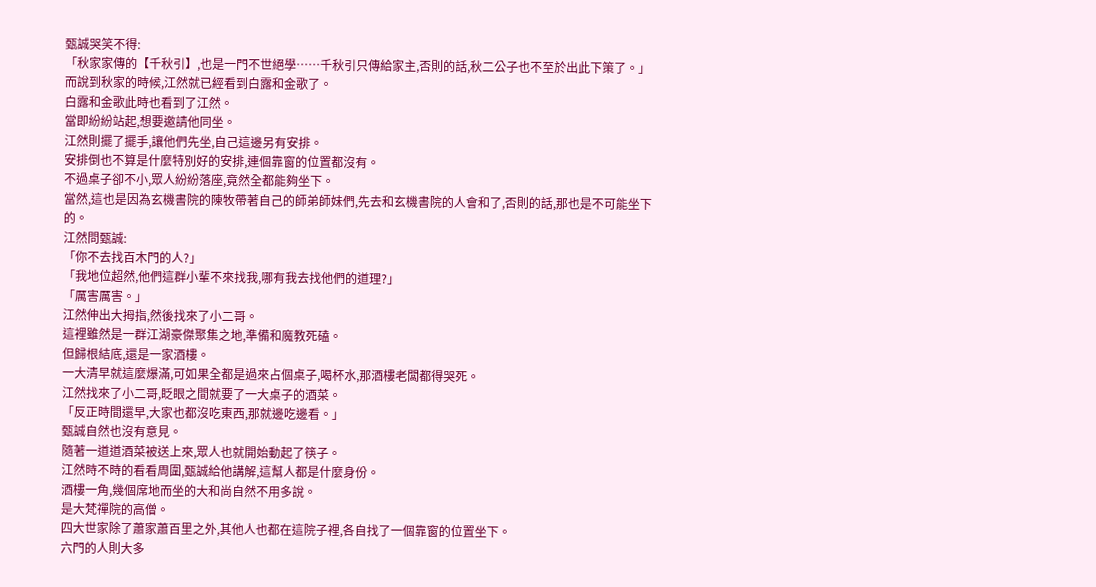甄誠哭笑不得:
「秋家家傳的【千秋引】,也是一門不世絕學……千秋引只傳給家主,否則的話,秋二公子也不至於出此下策了。」
而說到秋家的時候,江然就已經看到白露和金歌了。
白露和金歌此時也看到了江然。
當即紛紛站起,想要邀請他同坐。
江然則擺了擺手,讓他們先坐,自己這邊另有安排。
安排倒也不算是什麼特別好的安排,連個靠窗的位置都沒有。
不過桌子卻不小,眾人紛紛落座,竟然全都能夠坐下。
當然,這也是因為玄機書院的陳牧帶著自己的師弟師妹們,先去和玄機書院的人會和了,否則的話,那也是不可能坐下的。
江然問甄誠:
「你不去找百木門的人?」
「我地位超然,他們這群小輩不來找我,哪有我去找他們的道理?」
「厲害厲害。」
江然伸出大拇指,然後找來了小二哥。
這裡雖然是一群江湖豪傑聚集之地,準備和魔教死磕。
但歸根結底,還是一家酒樓。
一大清早就這麼爆滿,可如果全都是過來占個桌子,喝杯水,那酒樓老闆都得哭死。
江然找來了小二哥,眨眼之間就要了一大桌子的酒菜。
「反正時間還早,大家也都沒吃東西,那就邊吃邊看。」
甄誠自然也沒有意見。
隨著一道道酒菜被送上來,眾人也就開始動起了筷子。
江然時不時的看看周圍,甄誠給他講解,這幫人都是什麼身份。
酒樓一角,幾個席地而坐的大和尚自然不用多說。
是大梵禪院的高僧。
四大世家除了蕭家蕭百里之外,其他人也都在這院子裡,各自找了一個靠窗的位置坐下。
六門的人則大多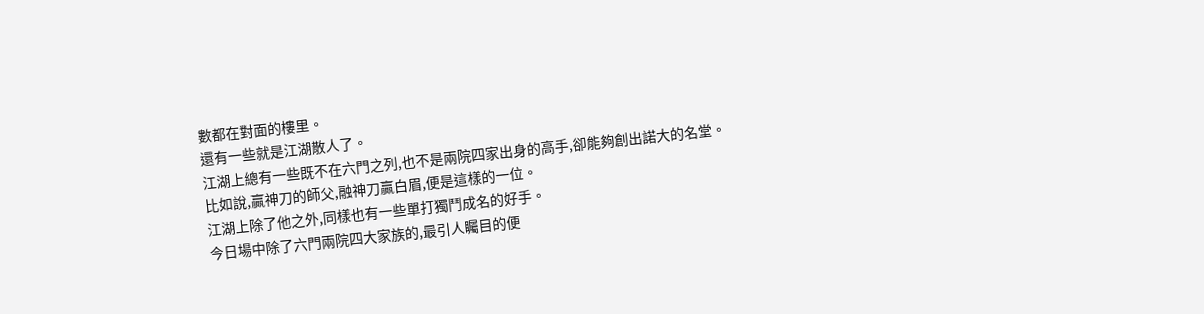數都在對面的樓里。
還有一些就是江湖散人了。
江湖上總有一些既不在六門之列,也不是兩院四家出身的高手,卻能夠創出諾大的名堂。
比如說,贏神刀的師父,融神刀贏白眉,便是這樣的一位。
江湖上除了他之外,同樣也有一些單打獨鬥成名的好手。
今日場中除了六門兩院四大家族的,最引人矚目的便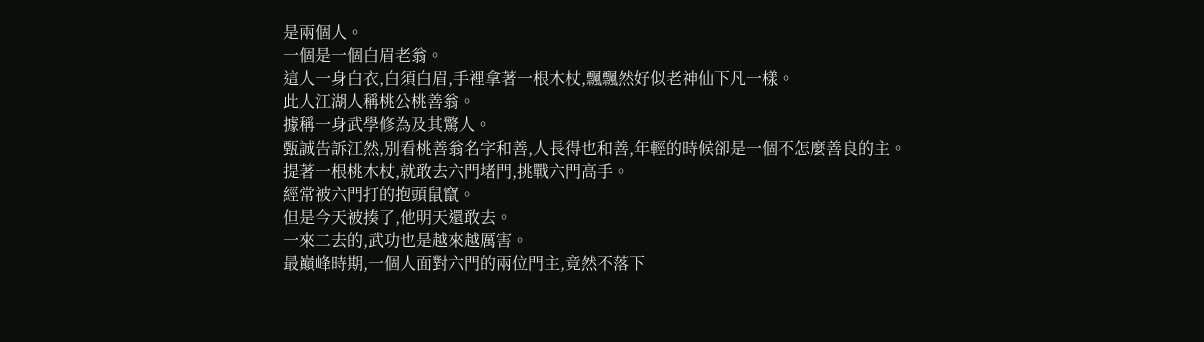是兩個人。
一個是一個白眉老翁。
這人一身白衣,白須白眉,手裡拿著一根木杖,飄飄然好似老神仙下凡一樣。
此人江湖人稱桃公桃善翁。
據稱一身武學修為及其驚人。
甄誠告訴江然,別看桃善翁名字和善,人長得也和善,年輕的時候卻是一個不怎麼善良的主。
提著一根桃木杖,就敢去六門堵門,挑戰六門高手。
經常被六門打的抱頭鼠竄。
但是今天被揍了,他明天還敢去。
一來二去的,武功也是越來越厲害。
最巔峰時期,一個人面對六門的兩位門主,竟然不落下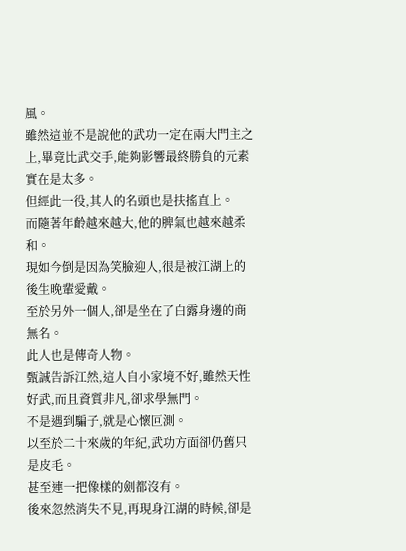風。
雖然這並不是說他的武功一定在兩大門主之上,畢竟比武交手,能夠影響最終勝負的元素實在是太多。
但經此一役,其人的名頭也是扶搖直上。
而隨著年齡越來越大,他的脾氣也越來越柔和。
現如今倒是因為笑臉迎人,很是被江湖上的後生晚輩愛戴。
至於另外一個人,卻是坐在了白露身邊的商無名。
此人也是傳奇人物。
甄誠告訴江然,這人自小家境不好,雖然天性好武,而且資質非凡,卻求學無門。
不是遇到騙子,就是心懷叵測。
以至於二十來歲的年紀,武功方面卻仍舊只是皮毛。
甚至連一把像樣的劍都沒有。
後來忽然消失不見,再現身江湖的時候,卻是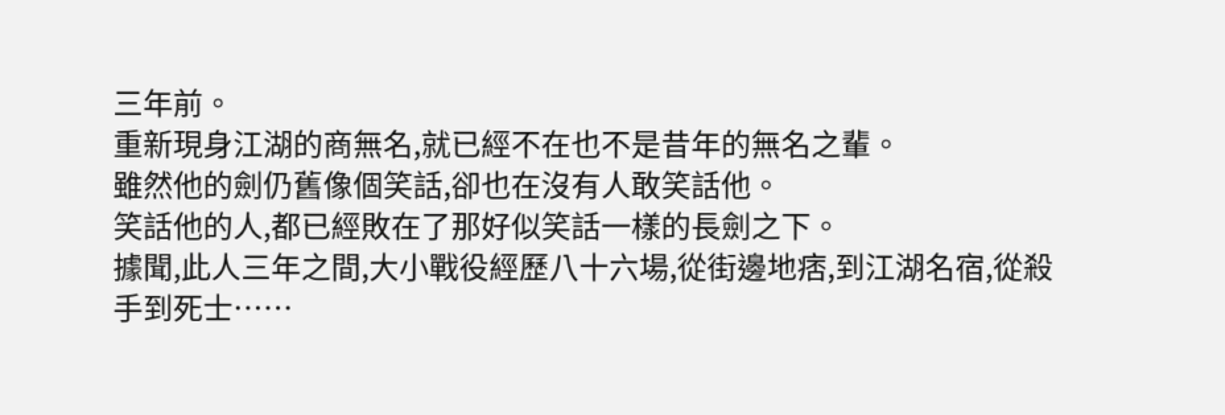三年前。
重新現身江湖的商無名,就已經不在也不是昔年的無名之輩。
雖然他的劍仍舊像個笑話,卻也在沒有人敢笑話他。
笑話他的人,都已經敗在了那好似笑話一樣的長劍之下。
據聞,此人三年之間,大小戰役經歷八十六場,從街邊地痞,到江湖名宿,從殺手到死士……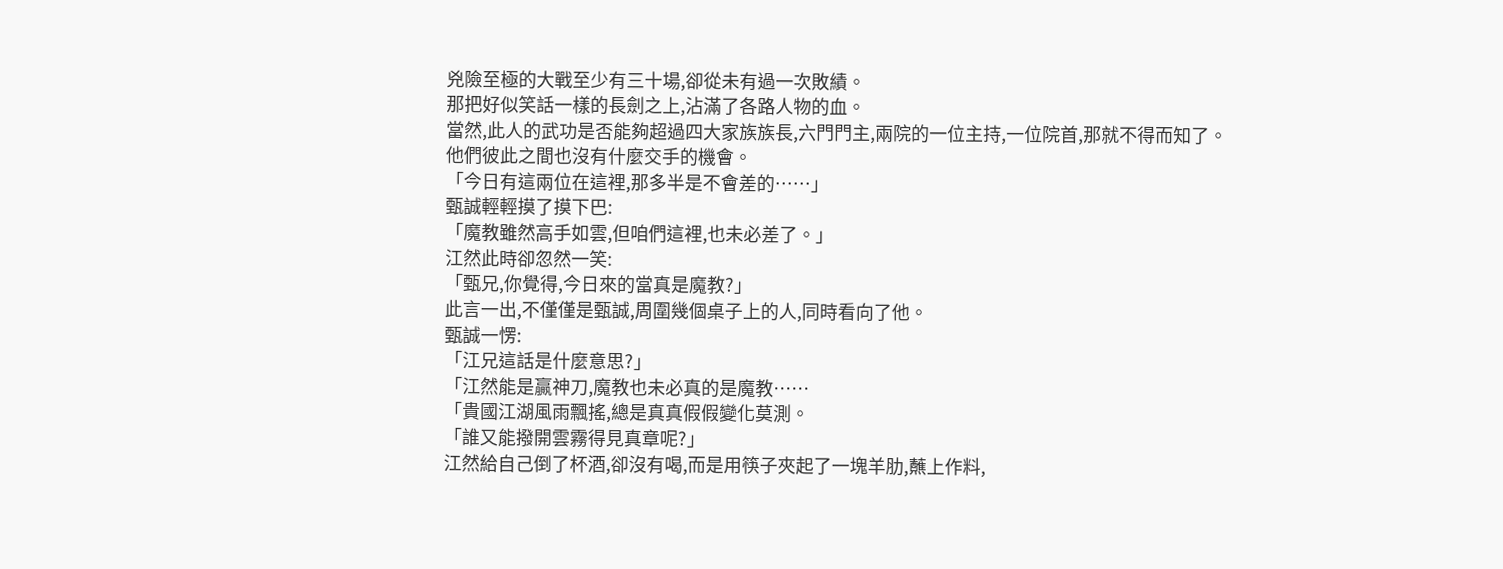兇險至極的大戰至少有三十場,卻從未有過一次敗績。
那把好似笑話一樣的長劍之上,沾滿了各路人物的血。
當然,此人的武功是否能夠超過四大家族族長,六門門主,兩院的一位主持,一位院首,那就不得而知了。
他們彼此之間也沒有什麼交手的機會。
「今日有這兩位在這裡,那多半是不會差的……」
甄誠輕輕摸了摸下巴:
「魔教雖然高手如雲,但咱們這裡,也未必差了。」
江然此時卻忽然一笑:
「甄兄,你覺得,今日來的當真是魔教?」
此言一出,不僅僅是甄誠,周圍幾個桌子上的人,同時看向了他。
甄誠一愣:
「江兄這話是什麼意思?」
「江然能是贏神刀,魔教也未必真的是魔教……
「貴國江湖風雨飄搖,總是真真假假變化莫測。
「誰又能撥開雲霧得見真章呢?」
江然給自己倒了杯酒,卻沒有喝,而是用筷子夾起了一塊羊肋,蘸上作料,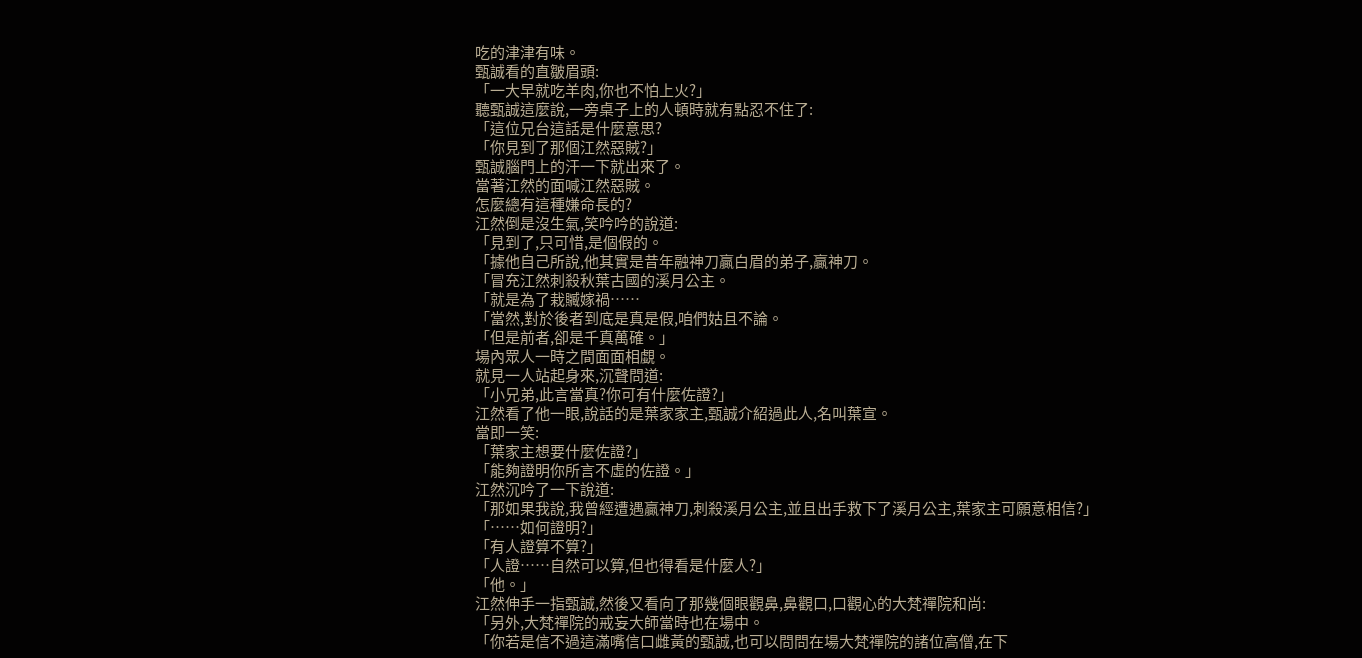吃的津津有味。
甄誠看的直皺眉頭:
「一大早就吃羊肉,你也不怕上火?」
聽甄誠這麼說,一旁桌子上的人頓時就有點忍不住了:
「這位兄台這話是什麼意思?
「你見到了那個江然惡賊?」
甄誠腦門上的汗一下就出來了。
當著江然的面喊江然惡賊。
怎麼總有這種嫌命長的?
江然倒是沒生氣,笑吟吟的說道:
「見到了,只可惜,是個假的。
「據他自己所說,他其實是昔年融神刀贏白眉的弟子,贏神刀。
「冒充江然刺殺秋葉古國的溪月公主。
「就是為了栽贓嫁禍……
「當然,對於後者到底是真是假,咱們姑且不論。
「但是前者,卻是千真萬確。」
場內眾人一時之間面面相覷。
就見一人站起身來,沉聲問道:
「小兄弟,此言當真?你可有什麼佐證?」
江然看了他一眼,說話的是葉家家主,甄誠介紹過此人,名叫葉宣。
當即一笑:
「葉家主想要什麼佐證?」
「能夠證明你所言不虛的佐證。」
江然沉吟了一下說道:
「那如果我說,我曾經遭遇贏神刀,刺殺溪月公主,並且出手救下了溪月公主,葉家主可願意相信?」
「……如何證明?」
「有人證算不算?」
「人證……自然可以算,但也得看是什麼人?」
「他。」
江然伸手一指甄誠,然後又看向了那幾個眼觀鼻,鼻觀口,口觀心的大梵禪院和尚:
「另外,大梵禪院的戒妄大師當時也在場中。
「你若是信不過這滿嘴信口雌黃的甄誠,也可以問問在場大梵禪院的諸位高僧,在下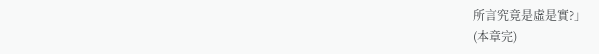所言究竟是虛是實?」
(本章完)